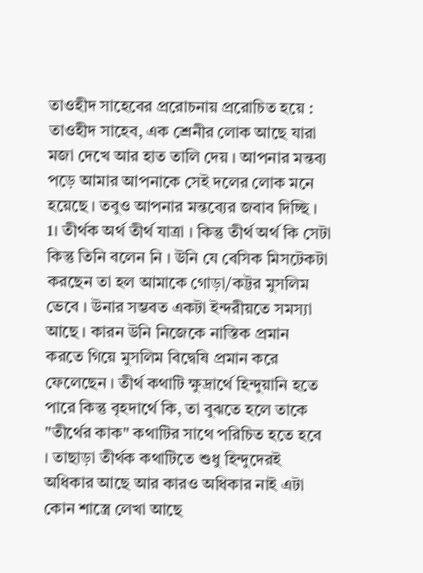তাওহীদ সাহেবের প্ররোচনায় প্ররোচিত হয়ে :
তাওহীদ সাহেব, এক শ্রেনীর লোক আছে যারা মজা দেখে আর হাত তালি দেয় । আপনার মন্তব্য পড়ে আমার আপনাকে সেই দলের লোক মনে হয়েছে । তবুও আপনার মন্তব্যের জবাব দিচ্ছি ।
1। তীর্থক অর্থ তীর্থ যাত্রা । কিন্তু তীর্থ অর্থ কি সেটা কিন্তু তিনি বলেন নি । উনি যে বেসিক মিসটেকটা করছেন তা হল আমাকে গোড়া/কট্টর মুসলিম ভেবে । উনার সম্ভবত একটা ইন্দরীয়তে সমস্যা আছে । কারন উনি নিজেকে নাস্তিক প্রমান করতে গিয়ে মুসলিম বিদ্বেষি প্রমান করে ফেলেছেন । তীর্থ কথাটি ক্ষুদ্রার্থে হিন্দুয়ানি হতে পারে কিন্তু বৃহদার্থে কি, তা বুঝতে হলে তাকে "তীর্থের কাক" কথাটির সাথে পরিচিত হতে হবে । তাছাড়া তীর্থক কথাটিতে শুধু হিন্দুদেরই অধিকার আছে আর কারও অধিকার নাই এটা কোন শাস্ত্রে লেখা আছে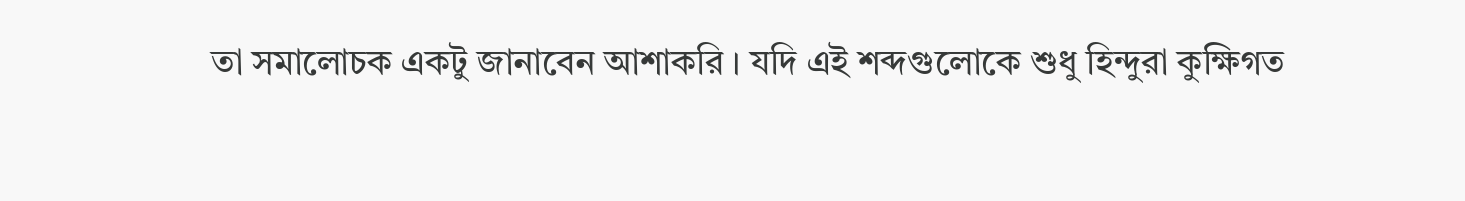তা সমালোচক একটু জানাবেন আশাকরি । যদি এই শব্দগুলোকে শুধু হিন্দুরা কুক্ষিগত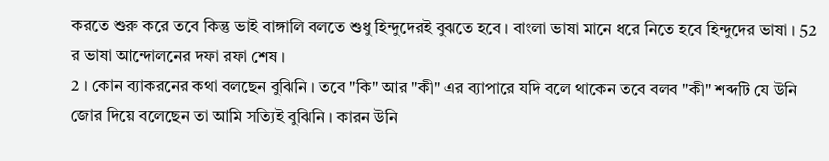করতে শুরু করে তবে কিন্তু ভাই বাঙ্গালি বলতে শুধু হিন্দুদেরই বুঝতে হবে । বাংলা ভাষা মানে ধরে নিতে হবে হিন্দুদের ভাষা । 52 র ভাষা আন্দোলনের দফা রফা শেষ ।
2 । কোন ব্যাকরনের কথা বলছেন বুঝিনি । তবে "কি" আর "কী" এর ব্যাপারে যদি বলে থাকেন তবে বলব "কী" শব্দটি যে উনি জোর দিয়ে বলেছেন তা আমি সত্যিই বুঝিনি । কারন উনি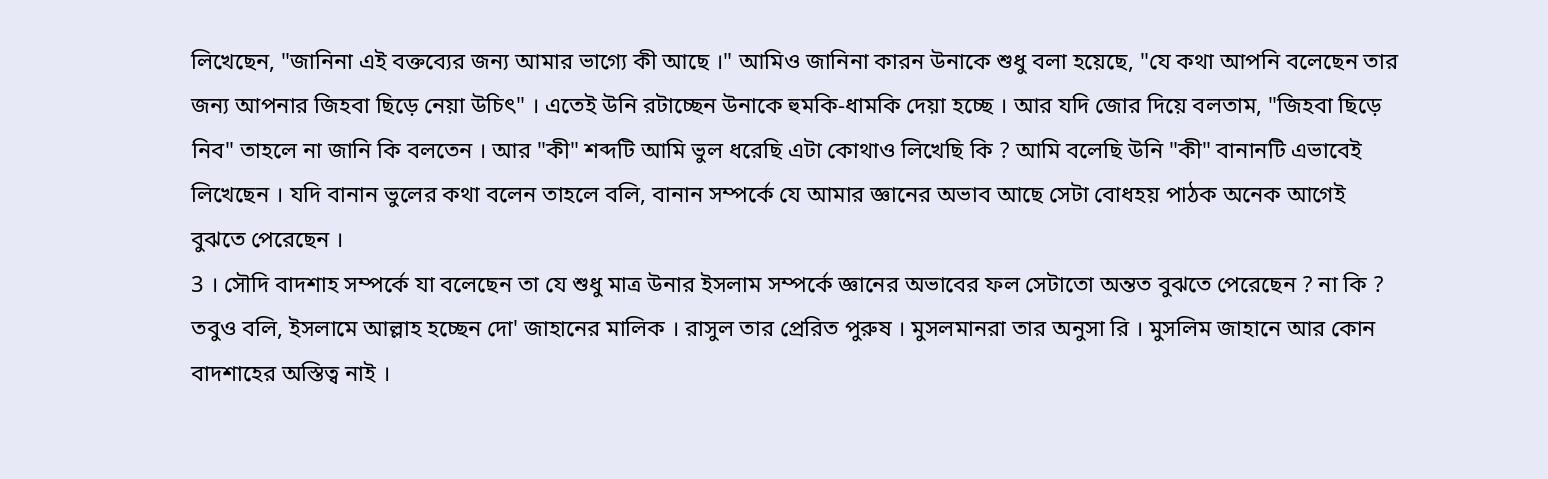লিখেছেন, "জানিনা এই বক্তব্যের জন্য আমার ভাগ্যে কী আছে ।" আমিও জানিনা কারন উনাকে শুধু বলা হয়েছে, "যে কথা আপনি বলেছেন তার জন্য আপনার জিহবা ছিড়ে নেয়া উচিৎ" । এতেই উনি রটাচ্ছেন উনাকে হুমকি-ধামকি দেয়া হচ্ছে । আর যদি জোর দিয়ে বলতাম, "জিহবা ছিড়ে নিব" তাহলে না জানি কি বলতেন । আর "কী" শব্দটি আমি ভুল ধরেছি এটা কোথাও লিখেছি কি ? আমি বলেছি উনি "কী" বানানটি এভাবেই লিখেছেন । যদি বানান ভুলের কথা বলেন তাহলে বলি, বানান সম্পর্কে যে আমার জ্ঞানের অভাব আছে সেটা বোধহয় পাঠক অনেক আগেই বুঝতে পেরেছেন ।
3 । সৌদি বাদশাহ সম্পর্কে যা বলেছেন তা যে শুধু মাত্র উনার ইসলাম সম্পর্কে জ্ঞানের অভাবের ফল সেটাতো অন্তত বুঝতে পেরেছেন ? না কি ? তবুও বলি, ইসলামে আল্লাহ হচ্ছেন দো' জাহানের মালিক । রাসুল তার প্রেরিত পুরুষ । মুসলমানরা তার অনুসা রি । মুসলিম জাহানে আর কোন বাদশাহের অস্তিত্ব নাই ।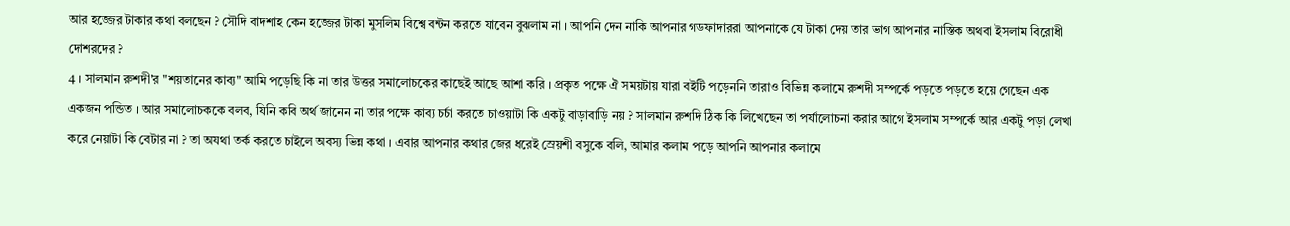আর হজ্জের টাকার কথা বলছেন ? সৌদি বাদশাহ কেন হজ্জের টাকা মুসলিম বিশ্বে বন্টন করতে যাবেন বুঝলাম না । আপনি দেন নাকি আপনার গডফাদাররা আপনাকে যে টাকা দেয় তার ভাগ আপনার নাস্তিক অথবা ইসলাম বিরোধী দোশরদের ?
4 । সালমান রুশদী'র "শয়তানের কাব্য" আমি পড়েছি কি না তার উত্তর সমালোচকের কাছেই আছে আশা করি । প্রকৃত পক্ষে ঐ সময়টায় যারা বইটি পড়েননি তারাও বিভিন্ন কলামে রুশদী সম্পর্কে পড়তে পড়তে হয়ে গেছেন এক একজন পন্ডিত । আর সমালোচককে বলব, যিনি কবি অর্থ জানেন না তার পক্ষে কাব্য চর্চা করতে চাওয়াটা কি একটু বাড়াবাড়ি নয় ? সালমান রুশদি ঠিক কি লিখেছেন তা পর্যালোচনা করার আগে ইসলাম সম্পর্কে আর একটু পড়া লেখা করে নেয়াটা কি বেটার না ? তা অযথা তর্ক করতে চাইলে অবস্য ভিন্ন কথা । এবার আপনার কথার জের ধরেই স্রেয়শী বসুকে বলি, আমার কলাম পড়ে আপনি আপনার কলামে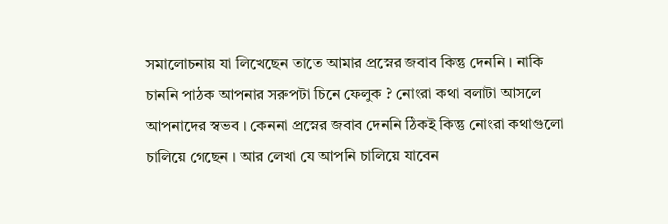সমালোচনায় যা লিখেছেন তাতে আমার প্রস্নের জবাব কিন্তু দেননি । নাকি চাননি পাঠক আপনার সরুপটা চিনে ফেলুক ? নোংরা কথা বলাটা আসলে আপনাদের স্বভব । কেননা প্রস্নের জবাব দেননি ঠিকই কিন্তু নোংরা কথাগুলো চালিয়ে গেছেন । আর লেখা যে আপনি চালিয়ে যাবেন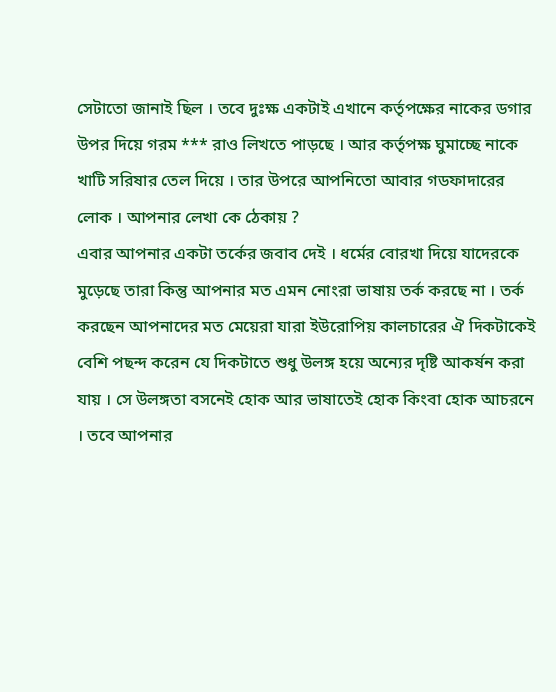সেটাতো জানাই ছিল । তবে দুঃক্ষ একটাই এখানে কর্তৃপক্ষের নাকের ডগার উপর দিয়ে গরম *** রাও লিখতে পাড়ছে । আর কর্তৃপক্ষ ঘুমাচ্ছে নাকে খাটি সরিষার তেল দিয়ে । তার উপরে আপনিতো আবার গডফাদারের লোক । আপনার লেখা কে ঠেকায় ?
এবার আপনার একটা তর্কের জবাব দেই । ধর্মের বোরখা দিয়ে যাদেরকে মুড়েছে তারা কিন্তু আপনার মত এমন নোংরা ভাষায় তর্ক করছে না । তর্ক করছেন আপনাদের মত মেয়েরা যারা ইউরোপিয় কালচারের ঐ দিকটাকেই বেশি পছন্দ করেন যে দিকটাতে শুধু উলঙ্গ হয়ে অন্যের দৃষ্টি আকর্ষন করা যায় । সে উলঙ্গতা বসনেই হোক আর ভাষাতেই হোক কিংবা হোক আচরনে । তবে আপনার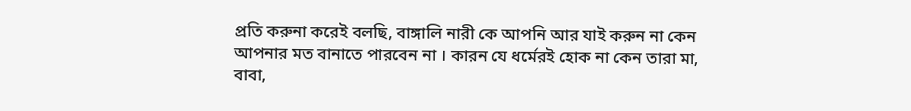প্রতি করুনা করেই বলছি, বাঙ্গালি নারী কে আপনি আর যাই করুন না কেন আপনার মত বানাতে পারবেন না । কারন যে ধর্মেরই হোক না কেন তারা মা, বাবা,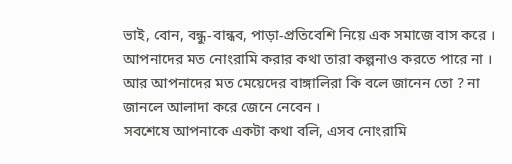ভাই, বোন, বন্ধু-বান্ধব, পাড়া-প্রতিবেশি নিয়ে এক সমাজে বাস করে । আপনাদের মত নোংরামি করার কথা তারা কল্পনাও করতে পারে না । আর আপনাদের মত মেয়েদের বাঙ্গালিরা কি বলে জানেন তো ? না জানলে আলাদা করে জেনে নেবেন ।
সবশেষে আপনাকে একটা কথা বলি, এসব নোংরামি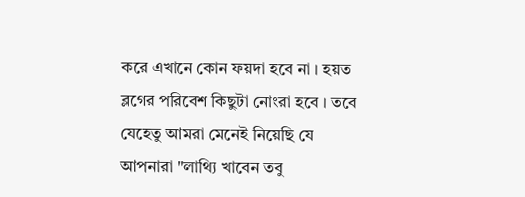করে এখানে কোন ফয়দা হবে না । হয়ত ব্লগের পরিবেশ কিছুটা নোংরা হবে । তবে যেহেতু আমরা মেনেই নিয়েছি যে আপনারা "লাথ্যি খাবেন তবু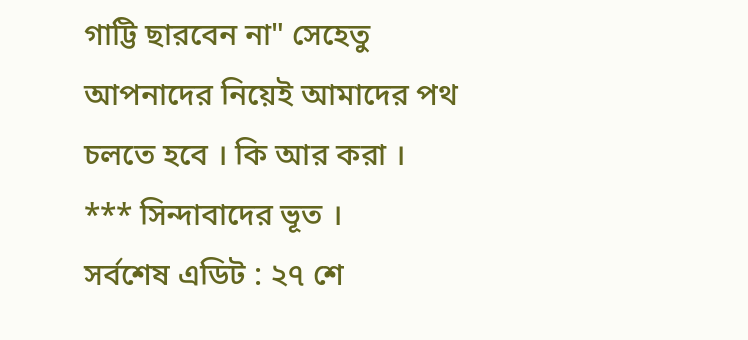গাট্টি ছারবেন না" সেহেতু আপনাদের নিয়েই আমাদের পথ চলতে হবে । কি আর করা ।
*** সিন্দাবাদের ভূত ।
সর্বশেষ এডিট : ২৭ শে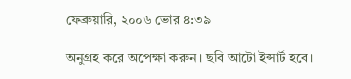ফেব্রুয়ারি, ২০০৬ ভোর ৪:৩৯

অনুগ্রহ করে অপেক্ষা করুন। ছবি আটো ইন্সার্ট হবে।